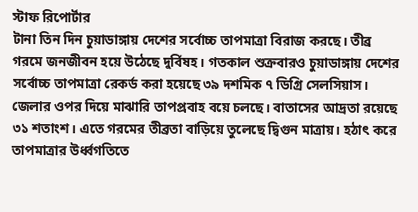স্টাফ রিপোর্টার
টানা তিন দিন চুয়াডাঙ্গায় দেশের সর্বোচ্চ তাপমাত্রা বিরাজ করছে। তীব্র গরমে জনজীবন হয়ে উঠেছে দুর্বিষহ। গতকাল শুক্রবারও চুয়াডাঙ্গায় দেশের সর্বোচ্চ তাপমাত্রা রেকর্ড করা হয়েছে ৩৯ দশমিক ৭ ডিগ্রি সেলসিয়াস। জেলার ওপর দিয়ে মাঝারি তাপপ্রবাহ বয়ে চলছে। বাতাসের আদ্রতা রয়েছে ৩১ শতাংশ। এতে গরমের তীব্রতা বাড়িয়ে তুলেছে দ্বিগুন মাত্রায়। হঠাৎ করে তাপমাত্রার উর্ধ্বগতিতে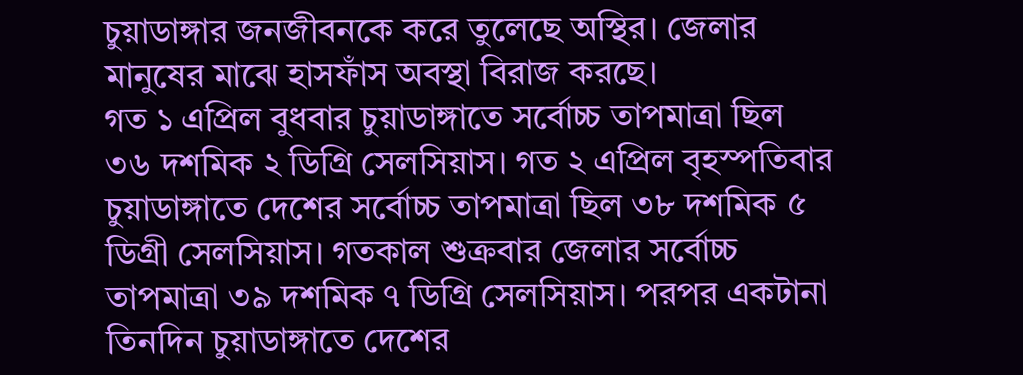চুয়াডাঙ্গার জনজীবনকে করে তুলেছে অস্থির। জেলার মানুষের মাঝে হাসফাঁস অবস্থা বিরাজ করছে।
গত ১ এপ্রিল বুধবার চুয়াডাঙ্গাতে সর্বোচ্চ তাপমাত্রা ছিল ৩৬ দশমিক ২ ডিগ্রি সেলসিয়াস। গত ২ এপ্রিল বৃহস্পতিবার চুয়াডাঙ্গাতে দেশের সর্বোচ্চ তাপমাত্রা ছিল ৩৮ দশমিক ৫ ডিগ্রী সেলসিয়াস। গতকাল শুক্রবার জেলার সর্বোচ্চ তাপমাত্রা ৩৯ দশমিক ৭ ডিগ্রি সেলসিয়াস। পরপর একটানা তিনদিন চুয়াডাঙ্গাতে দেশের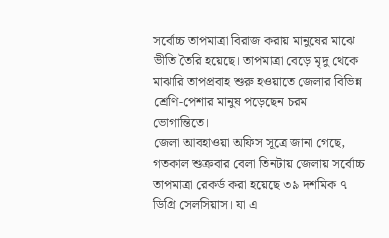সর্বোচ্চ তাপমাত্রা বিরাজ করায় মানুষের মাঝে ভীতি তৈরি হয়েছে। তাপমাত্রা বেড়ে মৃদু থেকে মাঝারি তাপপ্রবাহ শুরু হওয়াতে জেলার বিভিন্ন শ্রেণি-পেশার মানুষ পড়েছেন চরম ভোগান্তিতে।
জেলা আবহাওয়া অফিস সূত্রে জানা গেছে, গতকাল শুক্রবার বেলা তিনটায় জেলায় সর্বোচ্চ তাপমাত্রা রেকর্ড করা হয়েছে ৩৯ দশমিক ৭ ডিগ্রি সেলসিয়াস। যা এ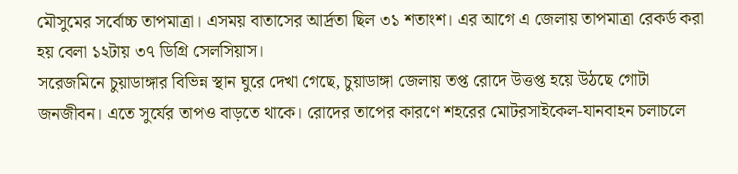মৌসুমের সর্বোচ্চ তাপমাত্রা। এসময় বাতাসের আর্দ্রতা ছিল ৩১ শতাংশ। এর আগে এ জেলায় তাপমাত্রা রেকর্ড করা হয় বেলা ১২টায় ৩৭ ডিগ্রি সেলসিয়াস।
সরেজমিনে চুয়াডাঙ্গার বিভিন্ন স্থান ঘুরে দেখা গেছে, চুয়াডাঙ্গা জেলায় তপ্ত রোদে উত্তপ্ত হয়ে উঠছে গোটা জনজীবন। এতে সুর্যের তাপও বাড়তে থাকে। রোদের তাপের কারণে শহরের মোটরসাইকেল-যানবাহন চলাচলে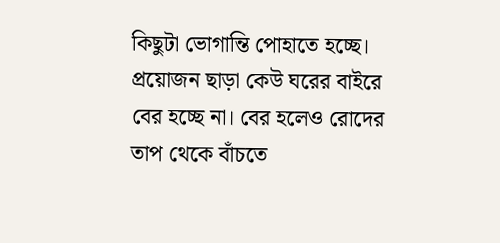কিছুটা ভোগান্তি পোহাতে হচ্ছে। প্রয়োজন ছাড়া কেউ ঘরের বাইরে বের হচ্ছে না। বের হলেও রোদের তাপ থেকে বাঁচতে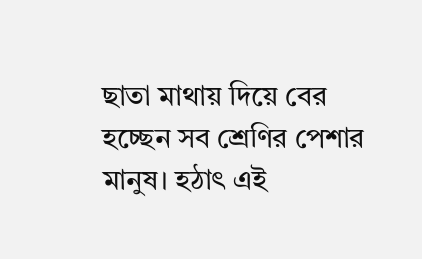ছাতা মাথায় দিয়ে বের হচ্ছেন সব শ্রেণির পেশার মানুষ। হঠাৎ এই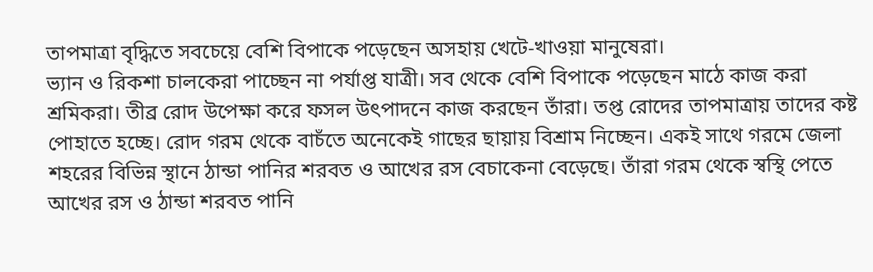তাপমাত্রা বৃদ্ধিতে সবচেয়ে বেশি বিপাকে পড়েছেন অসহায় খেটে-খাওয়া মানুষেরা।
ভ্যান ও রিকশা চালকেরা পাচ্ছেন না পর্যাপ্ত যাত্রী। সব থেকে বেশি বিপাকে পড়েছেন মাঠে কাজ করা শ্রমিকরা। তীব্র রোদ উপেক্ষা করে ফসল উৎপাদনে কাজ করছেন তাঁরা। তপ্ত রোদের তাপমাত্রায় তাদের কষ্ট পোহাতে হচ্ছে। রোদ গরম থেকে বাচঁতে অনেকেই গাছের ছায়ায় বিশ্রাম নিচ্ছেন। একই সাথে গরমে জেলা শহরের বিভিন্ন স্থানে ঠান্ডা পানির শরবত ও আখের রস বেচাকেনা বেড়েছে। তাঁরা গরম থেকে স্বস্থি পেতে আখের রস ও ঠান্ডা শরবত পানি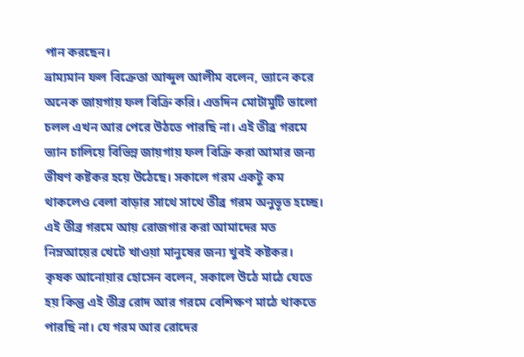পান করছেন।
ভ্রাম্যমান ফল বিক্রেতা আব্দুল আলীম বলেন, ভ্যানে করে অনেক জায়গায় ফল বিক্রি করি। এতদিন মোটামুটি ভালো চলল এখন আর পেরে উঠতে পারছি না। এই তীব্র গরমে ভ্যান চালিয়ে বিভিন্ন জায়গায় ফল বিক্রি করা আমার জন্য ভীষণ কষ্টকর হয়ে উঠেছে। সকালে গরম একটু কম থাকলেও বেলা বাড়ার সাথে সাথে তীব্র গরম অনুভূত হচ্ছে। এই তীব্র গরমে আয় রোজগার করা আমাদের মত নিম্নআয়ের খেটে খাওয়া মানুষের জন্য খুবই কষ্টকর।
কৃষক আনোয়ার হোসেন বলেন, সকালে উঠে মাঠে যেতে হয় কিন্তু এই তীব্র রোদ আর গরমে বেশিক্ষণ মাঠে থাকতে পারছি না। যে গরম আর রোদের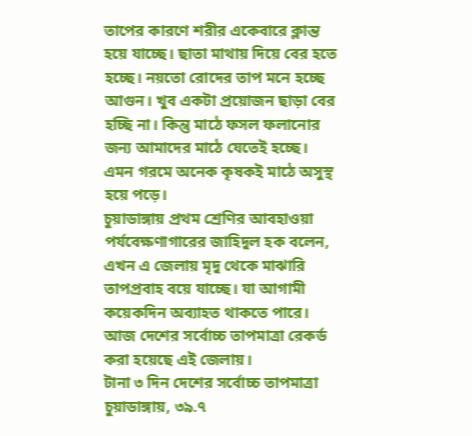তাপের কারণে শরীর একেবারে ক্লান্ত হয়ে যাচ্ছে। ছাতা মাথায় দিয়ে বের হতে হচ্ছে। নয়তো রোদের তাপ মনে হচ্ছে আগুন। খুব একটা প্রয়োজন ছাড়া বের হচ্ছি না। কিন্তু মাঠে ফসল ফলানোর জন্য আমাদের মাঠে যেতেই হচ্ছে। এমন গরমে অনেক কৃষকই মাঠে অসুস্থ হয়ে পড়ে।
চুয়াডাঙ্গায় প্রথম শ্রেণির আবহাওয়া পর্যবেক্ষণাগারের জাহিদুল হক বলেন, এখন এ জেলায় মৃদু থেকে মাঝারি তাপপ্রবাহ বয়ে যাচ্ছে। যা আগামী কয়েকদিন অব্যাহত থাকতে পারে। আজ দেশের সর্বোচ্চ তাপমাত্রা রেকর্ড করা হয়েছে এই জেলায়।
টানা ৩ দিন দেশের সর্বোচ্চ তাপমাত্রা চুয়াডাঙ্গায়, ৩৯.৭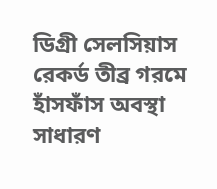ডিগ্রী সেলসিয়াস রেকর্ড তীব্র গরমে হাঁসফাঁস অবস্থা সাধারণ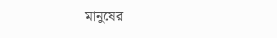মানুষের